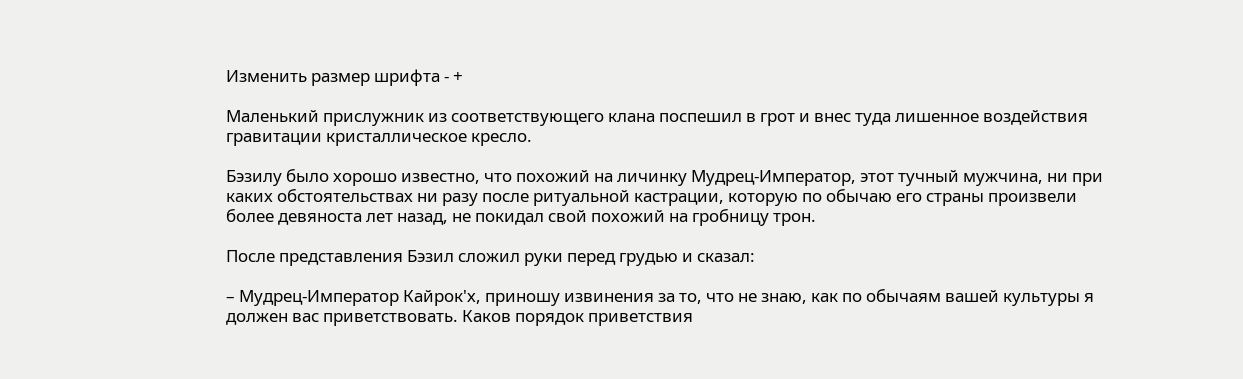Изменить размер шрифта - +

Маленький прислужник из соответствующего клана поспешил в грот и внес туда лишенное воздействия гравитации кристаллическое кресло.

Бэзилу было хорошо известно, что похожий на личинку Мудрец-Император, этот тучный мужчина, ни при каких обстоятельствах ни разу после ритуальной кастрации, которую по обычаю его страны произвели более девяноста лет назад, не покидал свой похожий на гробницу трон.

После представления Бэзил сложил руки перед грудью и сказал:

– Мудрец-Император Кайрок'х, приношу извинения за то, что не знаю, как по обычаям вашей культуры я должен вас приветствовать. Каков порядок приветствия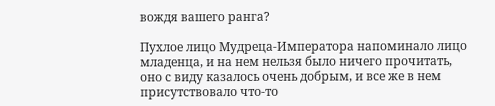вождя вашего ранга?

Пухлое лицо Мудреца-Императора напоминало лицо младенца, и на нем нельзя было ничего прочитать, оно с виду казалось очень добрым, и все же в нем присутствовало что-то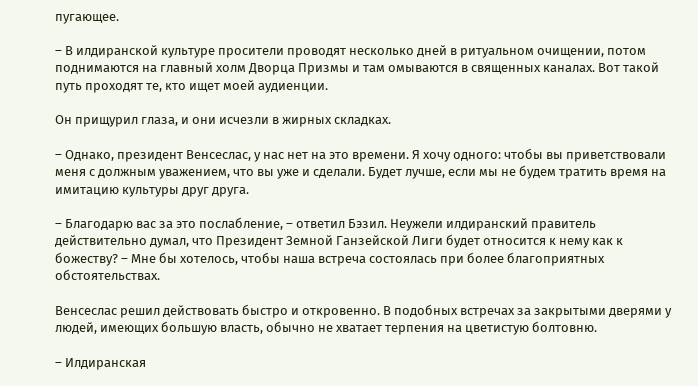пугающее.

– В илдиранской культуре просители проводят несколько дней в ритуальном очищении, потом поднимаются на главный холм Дворца Призмы и там омываются в священных каналах. Вот такой путь проходят те, кто ищет моей аудиенции.

Он прищурил глаза, и они исчезли в жирных складках.

– Однако, президент Венсеслас, у нас нет на это времени. Я хочу одного: чтобы вы приветствовали меня с должным уважением, что вы уже и сделали. Будет лучше, если мы не будем тратить время на имитацию культуры друг друга.

– Благодарю вас за это послабление, – ответил Бэзил. Неужели илдиранский правитель действительно думал, что Президент Земной Ганзейской Лиги будет относится к нему как к божеству? – Мне бы хотелось, чтобы наша встреча состоялась при более благоприятных обстоятельствах.

Венсеслас решил действовать быстро и откровенно. В подобных встречах за закрытыми дверями у людей, имеющих большую власть, обычно не хватает терпения на цветистую болтовню.

– Илдиранская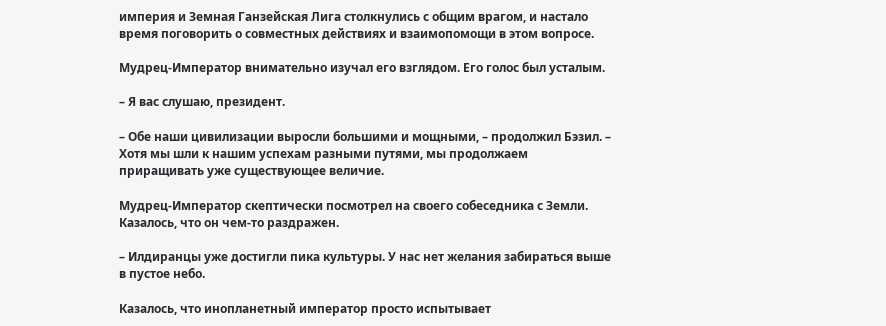империя и Земная Ганзейская Лига столкнулись с общим врагом, и настало время поговорить о совместных действиях и взаимопомощи в этом вопросе.

Мудрец-Император внимательно изучал его взглядом. Его голос был усталым.

– Я вас слушаю, президент.

– Обе наши цивилизации выросли большими и мощными, – продолжил Бэзил. – Хотя мы шли к нашим успехам разными путями, мы продолжаем приращивать уже существующее величие.

Мудрец-Император скептически посмотрел на своего собеседника с Земли. Казалось, что он чем-то раздражен.

– Илдиранцы уже достигли пика культуры. У нас нет желания забираться выше в пустое небо.

Казалось, что инопланетный император просто испытывает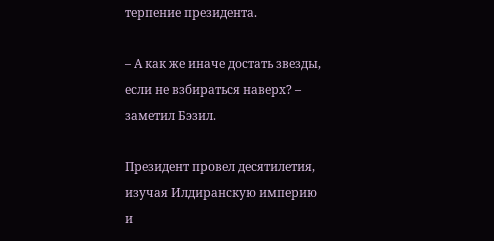терпение президента.

– А как же иначе достать звезды, если не взбираться наверх? – заметил Бэзил.

Президент провел десятилетия, изучая Илдиранскую империю и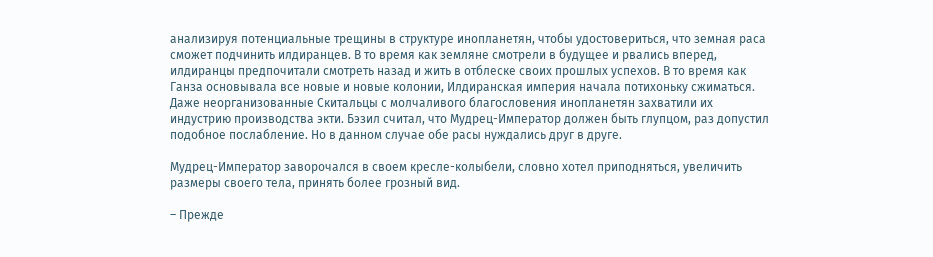анализируя потенциальные трещины в структуре инопланетян, чтобы удостовериться, что земная раса сможет подчинить илдиранцев. В то время как земляне смотрели в будущее и рвались вперед, илдиранцы предпочитали смотреть назад и жить в отблеске своих прошлых успехов. В то время как Ганза основывала все новые и новые колонии, Илдиранская империя начала потихоньку сжиматься. Даже неорганизованные Скитальцы с молчаливого благословения инопланетян захватили их индустрию производства экти. Бэзил считал, что Мудрец-Император должен быть глупцом, раз допустил подобное послабление. Но в данном случае обе расы нуждались друг в друге.

Мудрец-Император заворочался в своем кресле-колыбели, словно хотел приподняться, увеличить размеры своего тела, принять более грозный вид.

– Прежде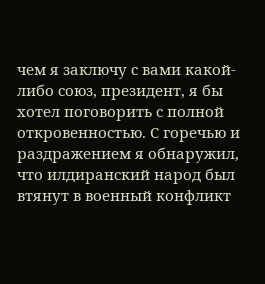чем я заключу с вами какой-либо союз, президент, я бы хотел поговорить с полной откровенностью. С горечью и раздражением я обнаружил, что илдиранский народ был втянут в военный конфликт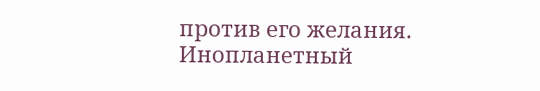против его желания. Инопланетный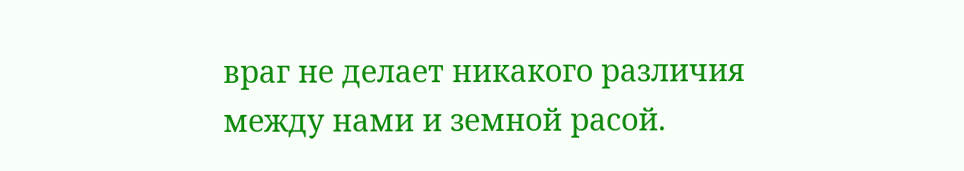враг не делает никакого различия между нами и земной расой.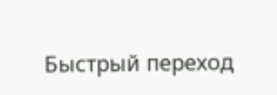Быстрый переход